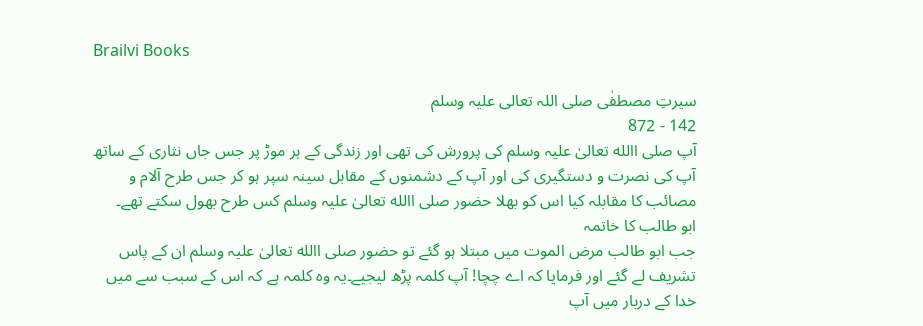Brailvi Books

سیرتِ مصطفٰی صلی اللہ تعالی علیہ وسلم
142 - 872
آپ صلی االله تعالیٰ علیہ وسلم کی پرورش کی تھی اور زندگی کے ہر موڑ پر جس جاں نثاری کے ساتھ آپ کی نصرت و دستگیری کی اور آپ کے دشمنوں کے مقابل سینہ سپر ہو کر جس طرح آلام و مصائب کا مقابلہ کیا اس کو بھلا حضور صلی االله تعالیٰ علیہ وسلم کس طرح بھول سکتے تھے۔
ابو طالب کا خاتمہ
جب ابو طالب مرض الموت میں مبتلا ہو گئے تو حضور صلی االله تعالیٰ علیہ وسلم ان کے پاس تشریف لے گئے اور فرمایا کہ اے چچا! آپ کلمہ پڑھ لیجیے۔یہ وہ کلمہ ہے کہ اس کے سبب سے میں خدا کے دربار میں آپ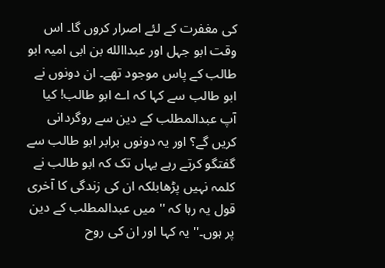کی مغفرت کے لئے اصرار کروں گا۔ اس وقت ابو جہل اور عبداالله بن ابی امیہ ابو طالب کے پاس موجود تھے۔ ان دونوں نے ابو طالب سے کہا کہ اے ابو طالب! کیا آپ عبدالمطلب کے دین سے روگردانی کریں گے؟ اور یہ دونوں برابر ابو طالب سے گفتگو کرتے رہے یہاں تک کہ ابو طالب نے کلمہ نہیں پڑھابلکہ ان کی زندگی کا آخری قول یہ رہا کہ ''میں عبدالمطلب کے دین پر ہوں۔'' یہ کہا اور ان کی روح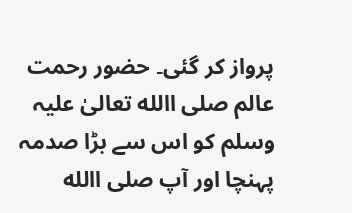پرواز کر گئی۔ حضور رحمت عالم صلی االله تعالیٰ علیہ وسلم کو اس سے بڑا صدمہ پہنچا اور آپ صلی االله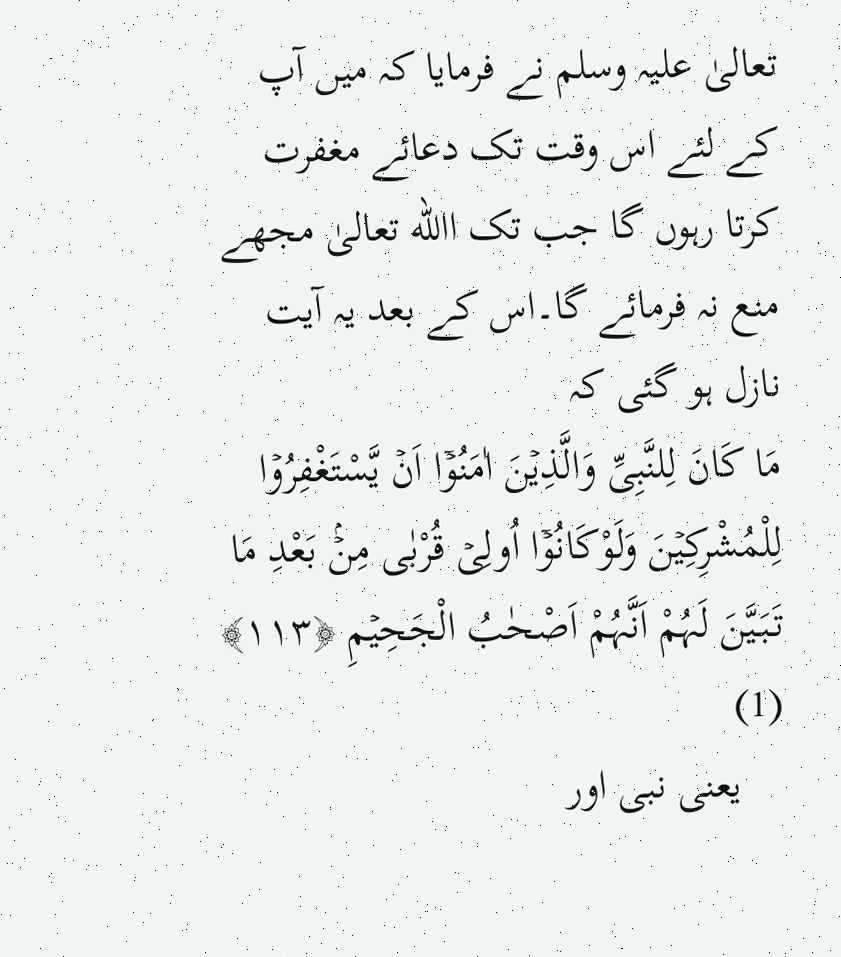تعالیٰ علیہ وسلم نے فرمایا کہ میں آپ کے لئے اس وقت تک دعائے مغفرت کرتا رہوں گا جب تک االله تعالیٰ مجھے منع نہ فرمائے گا۔اس کے بعد یہ آیت نازل ہو گئی کہ
مَا کَانَ لِلنَّبِیِّ وَالَّذِیۡنَ اٰمَنُوۡۤا اَنۡ یَّسْتَغْفِرُوۡا لِلْمُشْرِکِیۡنَ وَلَوْکَانُوۡۤا اُولِیۡ قُرْبٰی مِنۡۢ بَعْدِ مَا تَبَیَّنَ لَہُمْ اَنَّہُمْ اَصْحٰبُ الْجَحِیۡمِ ﴿۱۱۳﴾ (1)
    یعنی نبی اور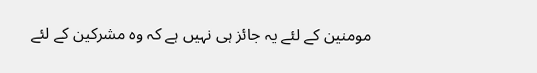مومنین کے لئے یہ جائز ہی نہیں ہے کہ وہ مشرکین کے لئے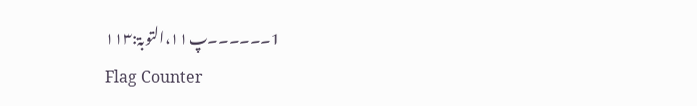1۔۔۔۔۔۔پ۱۱،التوبۃ:۱۱۳
Flag Counter